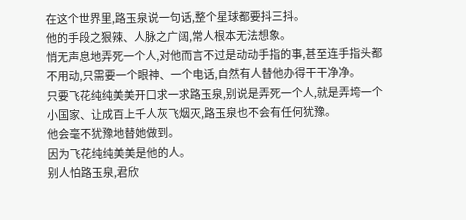在这个世界里,路玉泉说一句话,整个星球都要抖三抖。
他的手段之狠辣、人脉之广阔,常人根本无法想象。
悄无声息地弄死一个人,对他而言不过是动动手指的事,甚至连手指头都不用动,只需要一个眼神、一个电话,自然有人替他办得干干净净。
只要飞花纯纯美美开口求一求路玉泉,别说是弄死一个人,就是弄垮一个小国家、让成百上千人灰飞烟灭,路玉泉也不会有任何犹豫。
他会毫不犹豫地替她做到。
因为飞花纯纯美美是他的人。
别人怕路玉泉,君欣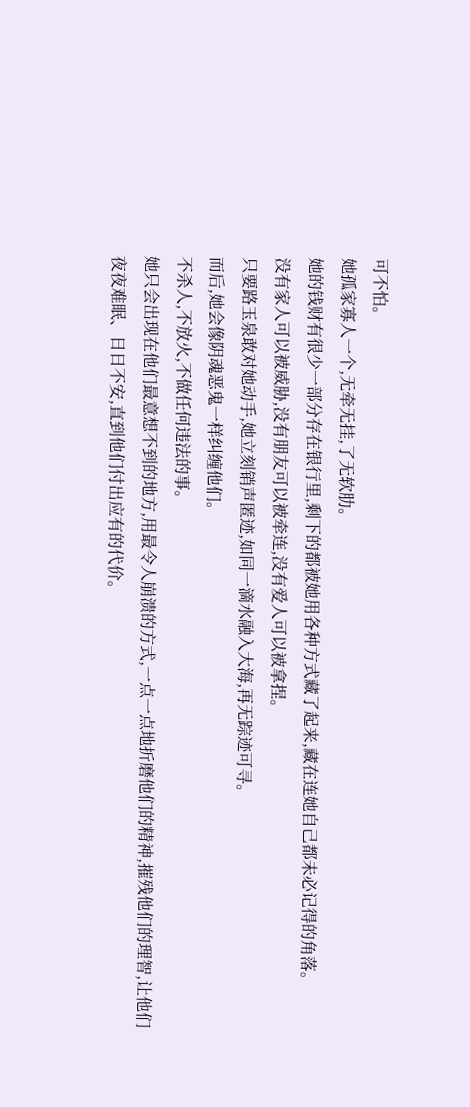可不怕。
她孤家寡人一个,无牵无挂,了无软肋。
她的钱财有很少一部分存在银行里,剩下的都被她用各种方式藏了起来,藏在连她自己都未必记得的角落。
没有家人可以被威胁,没有朋友可以被牵连,没有爱人可以被拿捏。
只要路玉泉敢对她动手,她立刻销声匿迹,如同一滴水融入大海,再无踪迹可寻。
而后,她会像阴魂恶鬼一样纠缠他们。
不杀人,不放火,不做任何违法的事。
她只会出现在他们最意想不到的地方,用最令人崩溃的方式,一点一点地折磨他们的精神,摧残他们的理智,让他们夜夜难眠、日日不安,直到他们付出应有的代价。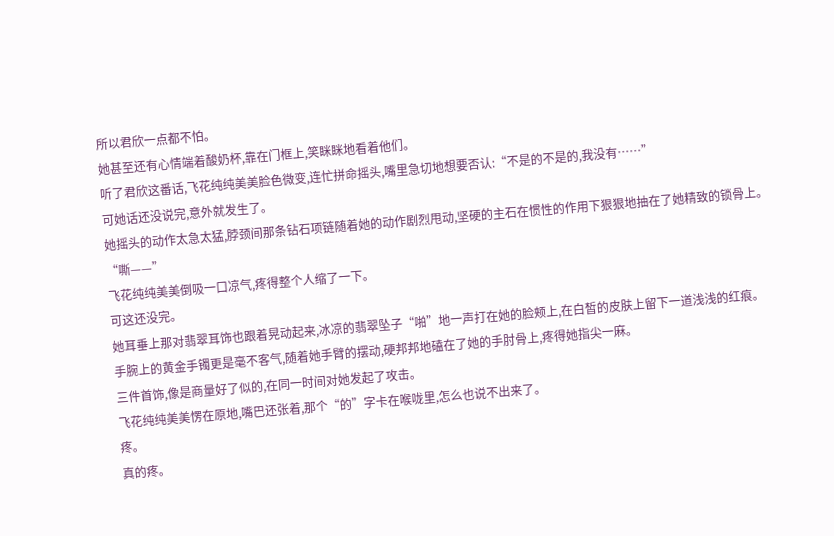所以君欣一点都不怕。
她甚至还有心情端着酸奶杯,靠在门框上,笑眯眯地看着他们。
听了君欣这番话,飞花纯纯美美脸色微变,连忙拼命摇头,嘴里急切地想要否认:“不是的不是的,我没有……”
可她话还没说完,意外就发生了。
她摇头的动作太急太猛,脖颈间那条钻石项链随着她的动作剧烈甩动,坚硬的主石在惯性的作用下狠狠地抽在了她精致的锁骨上。
“嘶——”
飞花纯纯美美倒吸一口凉气,疼得整个人缩了一下。
可这还没完。
她耳垂上那对翡翠耳饰也跟着晃动起来,冰凉的翡翠坠子“啪”地一声打在她的脸颊上,在白皙的皮肤上留下一道浅浅的红痕。
手腕上的黄金手镯更是毫不客气,随着她手臂的摆动,硬邦邦地磕在了她的手肘骨上,疼得她指尖一麻。
三件首饰,像是商量好了似的,在同一时间对她发起了攻击。
飞花纯纯美美愣在原地,嘴巴还张着,那个“的”字卡在喉咙里,怎么也说不出来了。
疼。
真的疼。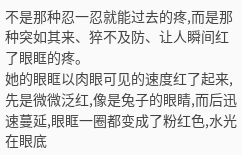不是那种忍一忍就能过去的疼,而是那种突如其来、猝不及防、让人瞬间红了眼眶的疼。
她的眼眶以肉眼可见的速度红了起来,先是微微泛红,像是兔子的眼睛,而后迅速蔓延,眼眶一圈都变成了粉红色,水光在眼底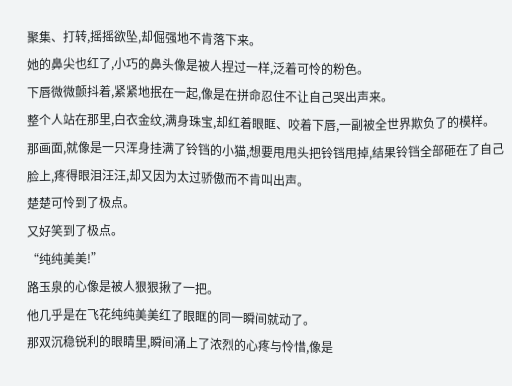聚集、打转,摇摇欲坠,却倔强地不肯落下来。
她的鼻尖也红了,小巧的鼻头像是被人捏过一样,泛着可怜的粉色。
下唇微微颤抖着,紧紧地抿在一起,像是在拼命忍住不让自己哭出声来。
整个人站在那里,白衣金纹,满身珠宝,却红着眼眶、咬着下唇,一副被全世界欺负了的模样。
那画面,就像是一只浑身挂满了铃铛的小猫,想要甩甩头把铃铛甩掉,结果铃铛全部砸在了自己脸上,疼得眼泪汪汪,却又因为太过骄傲而不肯叫出声。
楚楚可怜到了极点。
又好笑到了极点。
“纯纯美美!”
路玉泉的心像是被人狠狠揪了一把。
他几乎是在飞花纯纯美美红了眼眶的同一瞬间就动了。
那双沉稳锐利的眼睛里,瞬间涌上了浓烈的心疼与怜惜,像是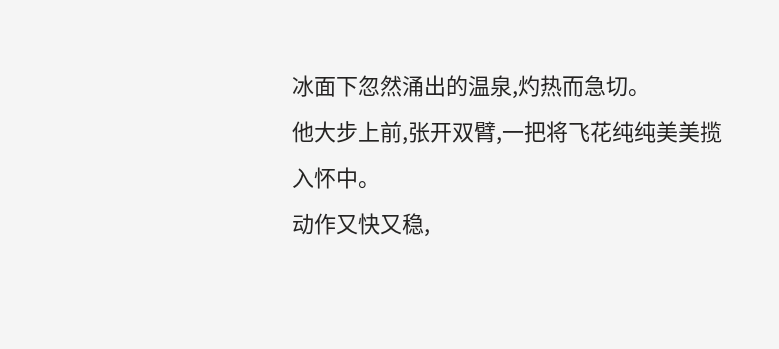冰面下忽然涌出的温泉,灼热而急切。
他大步上前,张开双臂,一把将飞花纯纯美美揽入怀中。
动作又快又稳,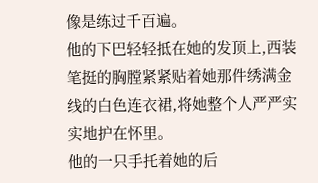像是练过千百遍。
他的下巴轻轻抵在她的发顶上,西装笔挺的胸膛紧紧贴着她那件绣满金线的白色连衣裙,将她整个人严严实实地护在怀里。
他的一只手托着她的后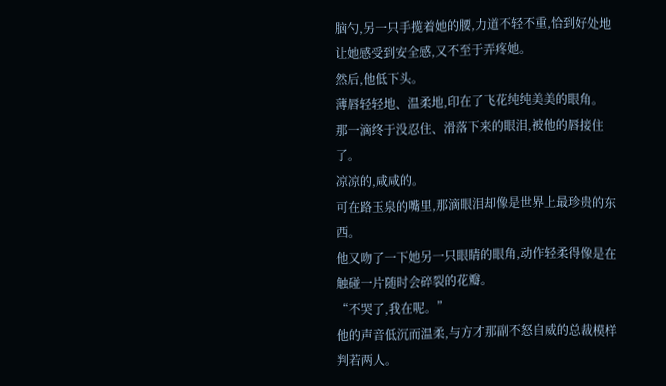脑勺,另一只手揽着她的腰,力道不轻不重,恰到好处地让她感受到安全感,又不至于弄疼她。
然后,他低下头。
薄唇轻轻地、温柔地,印在了飞花纯纯美美的眼角。
那一滴终于没忍住、滑落下来的眼泪,被他的唇接住了。
凉凉的,咸咸的。
可在路玉泉的嘴里,那滴眼泪却像是世界上最珍贵的东西。
他又吻了一下她另一只眼睛的眼角,动作轻柔得像是在触碰一片随时会碎裂的花瓣。
“不哭了,我在呢。”
他的声音低沉而温柔,与方才那副不怒自威的总裁模样判若两人。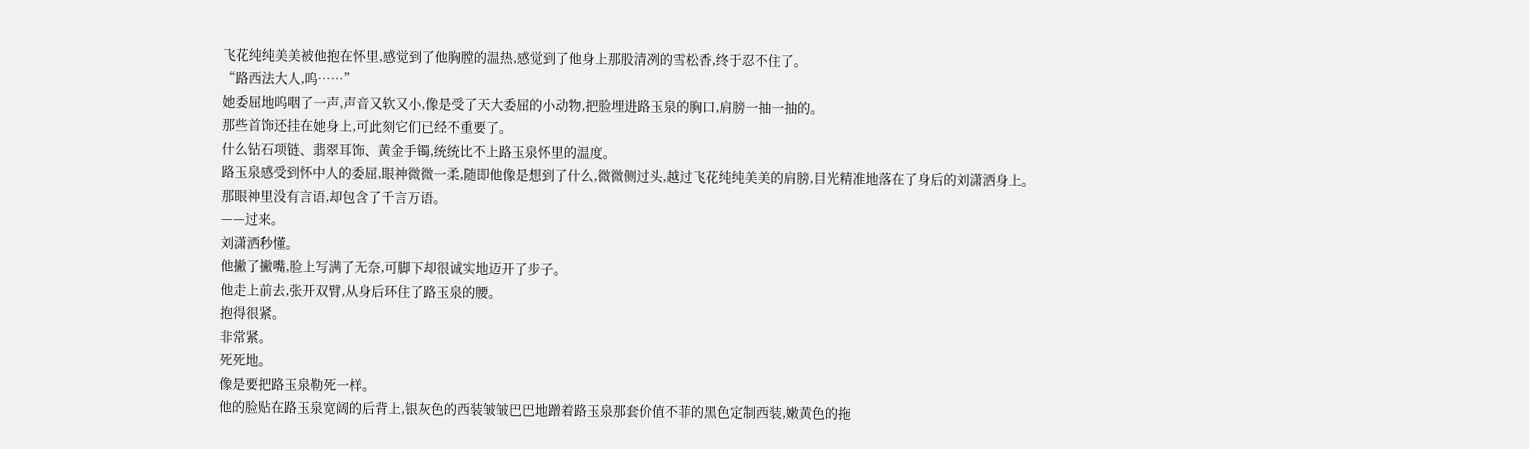飞花纯纯美美被他抱在怀里,感觉到了他胸膛的温热,感觉到了他身上那股清冽的雪松香,终于忍不住了。
“路西法大人,呜……”
她委屈地呜咽了一声,声音又软又小,像是受了天大委屈的小动物,把脸埋进路玉泉的胸口,肩膀一抽一抽的。
那些首饰还挂在她身上,可此刻它们已经不重要了。
什么钻石项链、翡翠耳饰、黄金手镯,统统比不上路玉泉怀里的温度。
路玉泉感受到怀中人的委屈,眼神微微一柔,随即他像是想到了什么,微微侧过头,越过飞花纯纯美美的肩膀,目光精准地落在了身后的刘潇洒身上。
那眼神里没有言语,却包含了千言万语。
——过来。
刘潇洒秒懂。
他撇了撇嘴,脸上写满了无奈,可脚下却很诚实地迈开了步子。
他走上前去,张开双臂,从身后环住了路玉泉的腰。
抱得很紧。
非常紧。
死死地。
像是要把路玉泉勒死一样。
他的脸贴在路玉泉宽阔的后背上,银灰色的西装皱皱巴巴地蹭着路玉泉那套价值不菲的黑色定制西装,嫩黄色的拖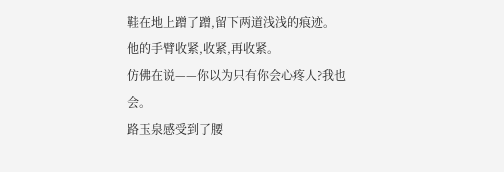鞋在地上蹭了蹭,留下两道浅浅的痕迹。
他的手臂收紧,收紧,再收紧。
仿佛在说——你以为只有你会心疼人?我也会。
路玉泉感受到了腰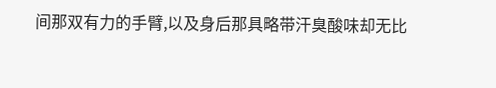间那双有力的手臂,以及身后那具略带汗臭酸味却无比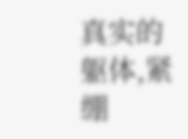真实的躯体,紧绷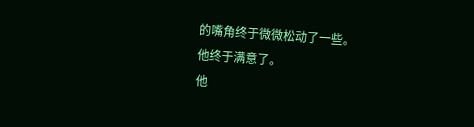的嘴角终于微微松动了一些。
他终于满意了。
他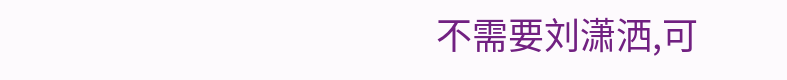不需要刘潇洒,可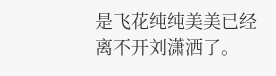是飞花纯纯美美已经离不开刘潇洒了。